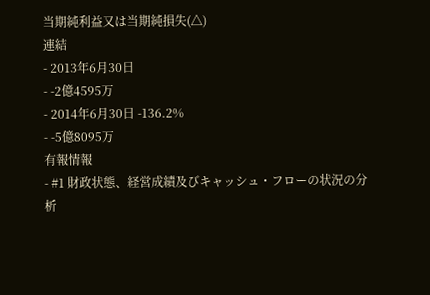当期純利益又は当期純損失(△)
連結
- 2013年6月30日
- -2億4595万
- 2014年6月30日 -136.2%
- -5億8095万
有報情報
- #1 財政状態、経営成績及びキャッシュ・フローの状況の分析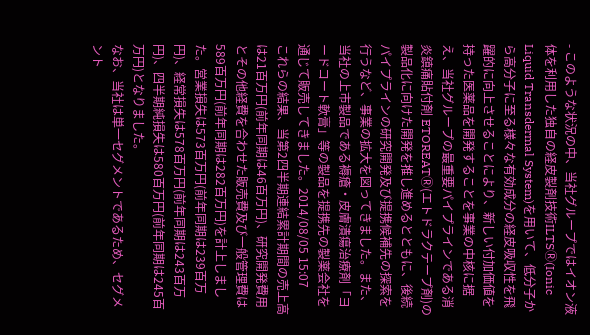- このような状況の中、当社グループではイオン液体を利用した独自の経皮製剤技術ILTSⓇ(Ionic Liquid Transdermal System)を用いて、低分子から高分子に至る様々な有効成分の経皮吸収性を飛躍的に向上させることにより、新しい付加価値を持った医薬品を開発することを事業の中核に据え、当社グループの最重要パイプラインである消炎鎮痛貼付剤 ETOREATⓇ(エトドラクテープ剤)の製品化に向けた開発を推し進めるとともに、後続パイプラインの研究開発及び提携候補先の探索を行うなど、事業の拡大を図ってきました。また、当社の上市製品である褥瘡・皮膚潰瘍治療剤「ヨードコート軟膏」等の製品を提携先の製薬会社を通じて販売してきました。2014/08/05 15:07
これらの結果、当第2四半期連結累計期間の売上高は21百万円(前年同期は46百万円)、研究開発費用とその他経費を合わせた販売費及び一般管理費は589百万円(前年同期は282百万円)を計上しました。営業損失は573百万円(前年同期は239百万円)、経常損失は578百万円(前年同期は243百万円)、四半期純損失は580百万円(前年同期は245百万円)となりました。
なお、当社は単一セグメントであるため、セグメント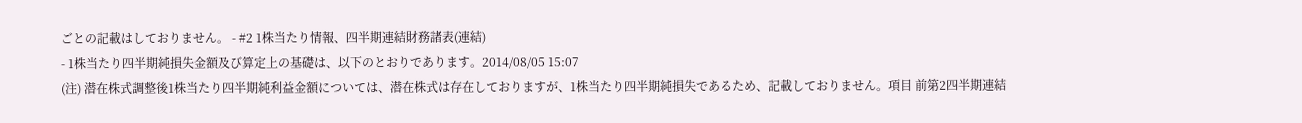ごとの記載はしておりません。 - #2 1株当たり情報、四半期連結財務諸表(連結)
- 1株当たり四半期純損失金額及び算定上の基礎は、以下のとおりであります。2014/08/05 15:07
(注) 潜在株式調整後1株当たり四半期純利益金額については、潜在株式は存在しておりますが、1株当たり四半期純損失であるため、記載しておりません。項目 前第2四半期連結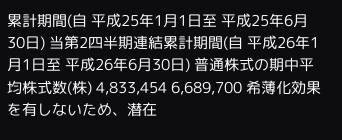累計期間(自 平成25年1月1日至 平成25年6月30日) 当第2四半期連結累計期間(自 平成26年1月1日至 平成26年6月30日) 普通株式の期中平均株式数(株) 4,833,454 6,689,700 希薄化効果を有しないため、潜在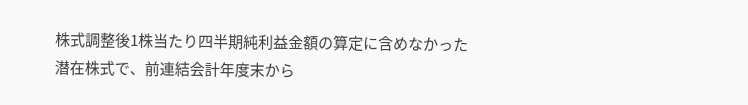株式調整後1株当たり四半期純利益金額の算定に含めなかった潜在株式で、前連結会計年度末から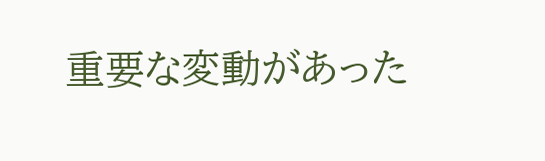重要な変動があった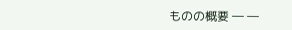ものの概要 ― ―